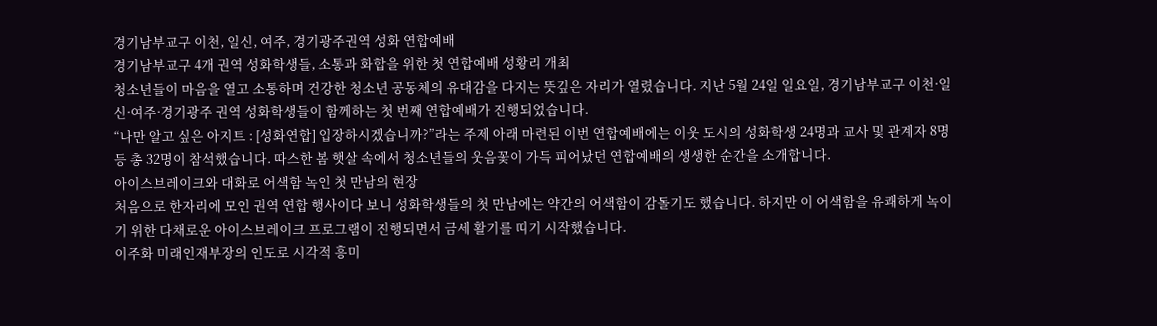경기남부교구 이천, 일신, 여주, 경기광주권역 성화 연합예배
경기남부교구 4개 권역 성화학생들, 소통과 화합을 위한 첫 연합예배 성황리 개최
청소년들이 마음을 열고 소통하며 건강한 청소년 공동체의 유대감을 다지는 뜻깊은 자리가 열렸습니다. 지난 5월 24일 일요일, 경기남부교구 이천·일신·여주·경기광주 권역 성화학생들이 함께하는 첫 번째 연합예배가 진행되었습니다.
“나만 알고 싶은 아지트 : [성화연합] 입장하시겠습니까?”라는 주제 아래 마련된 이번 연합예배에는 이웃 도시의 성화학생 24명과 교사 및 관계자 8명 등 총 32명이 참석했습니다. 따스한 봄 햇살 속에서 청소년들의 웃음꽃이 가득 피어났던 연합예배의 생생한 순간을 소개합니다.
아이스브레이크와 대화로 어색함 녹인 첫 만남의 현장
처음으로 한자리에 모인 권역 연합 행사이다 보니 성화학생들의 첫 만남에는 약간의 어색함이 감돌기도 했습니다. 하지만 이 어색함을 유쾌하게 녹이기 위한 다채로운 아이스브레이크 프로그램이 진행되면서 금세 활기를 띠기 시작했습니다.
이주화 미래인재부장의 인도로 시각적 흥미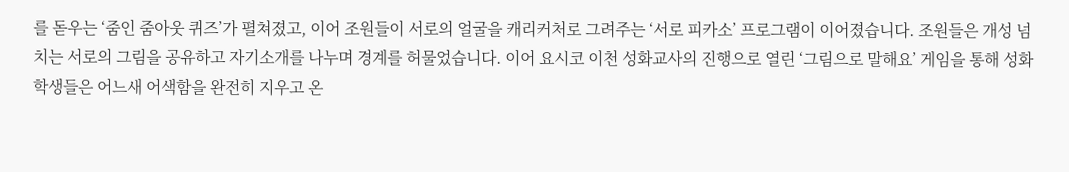를 돋우는 ‘줌인 줌아웃 퀴즈’가 펼쳐졌고, 이어 조원들이 서로의 얼굴을 캐리커처로 그려주는 ‘서로 피카소’ 프로그램이 이어졌습니다. 조원들은 개성 넘치는 서로의 그림을 공유하고 자기소개를 나누며 경계를 허물었습니다. 이어 요시코 이천 성화교사의 진행으로 열린 ‘그림으로 말해요’ 게임을 통해 성화학생들은 어느새 어색함을 완전히 지우고 온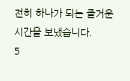전히 하나가 되는 즐거운 시간을 보냈습니다.
5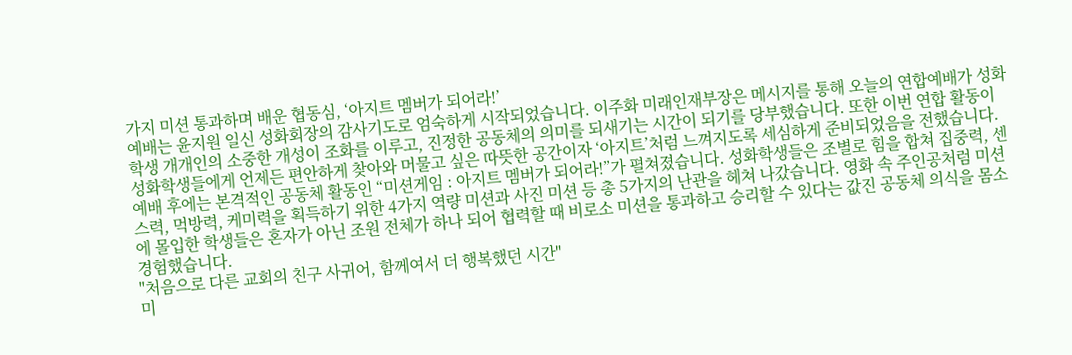가지 미션 통과하며 배운 협동심, ‘아지트 멤버가 되어라!’
예배는 윤지원 일신 성화회장의 감사기도로 엄숙하게 시작되었습니다. 이주화 미래인재부장은 메시지를 통해 오늘의 연합예배가 성화학생 개개인의 소중한 개성이 조화를 이루고, 진정한 공동체의 의미를 되새기는 시간이 되기를 당부했습니다. 또한 이번 연합 활동이 성화학생들에게 언제든 편안하게 찾아와 머물고 싶은 따뜻한 공간이자 ‘아지트’처럼 느껴지도록 세심하게 준비되었음을 전했습니다.
예배 후에는 본격적인 공동체 활동인 “미션게임 : 아지트 멤버가 되어라!”가 펼쳐졌습니다. 성화학생들은 조별로 힘을 합쳐 집중력, 센스력, 먹방력, 케미력을 획득하기 위한 4가지 역량 미션과 사진 미션 등 총 5가지의 난관을 헤쳐 나갔습니다. 영화 속 주인공처럼 미션에 몰입한 학생들은 혼자가 아닌 조원 전체가 하나 되어 협력할 때 비로소 미션을 통과하고 승리할 수 있다는 값진 공동체 의식을 몸소 경험했습니다.
"처음으로 다른 교회의 친구 사귀어, 함께여서 더 행복했던 시간"
미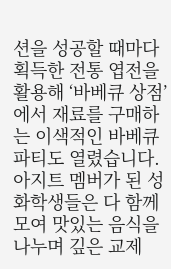션을 성공할 때마다 획득한 전통 엽전을 활용해 ‘바베큐 상점’에서 재료를 구매하는 이색적인 바베큐 파티도 열렸습니다. 아지트 멤버가 된 성화학생들은 다 함께 모여 맛있는 음식을 나누며 깊은 교제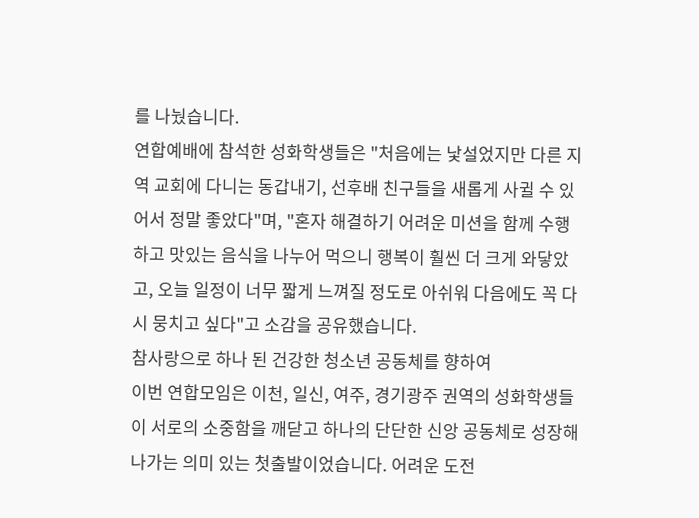를 나눴습니다.
연합예배에 참석한 성화학생들은 "처음에는 낯설었지만 다른 지역 교회에 다니는 동갑내기, 선후배 친구들을 새롭게 사귈 수 있어서 정말 좋았다"며, "혼자 해결하기 어려운 미션을 함께 수행하고 맛있는 음식을 나누어 먹으니 행복이 훨씬 더 크게 와닿았고, 오늘 일정이 너무 짧게 느껴질 정도로 아쉬워 다음에도 꼭 다시 뭉치고 싶다"고 소감을 공유했습니다.
참사랑으로 하나 된 건강한 청소년 공동체를 향하여
이번 연합모임은 이천, 일신, 여주, 경기광주 권역의 성화학생들이 서로의 소중함을 깨닫고 하나의 단단한 신앙 공동체로 성장해 나가는 의미 있는 첫출발이었습니다. 어려운 도전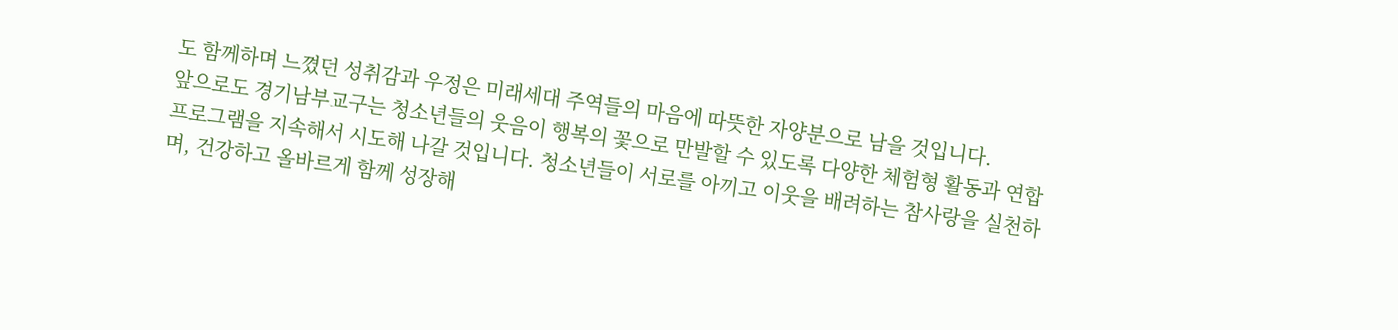도 함께하며 느꼈던 성취감과 우정은 미래세대 주역들의 마음에 따뜻한 자양분으로 남을 것입니다.
앞으로도 경기남부교구는 청소년들의 웃음이 행복의 꽃으로 만발할 수 있도록 다양한 체험형 활동과 연합 프로그램을 지속해서 시도해 나갈 것입니다. 청소년들이 서로를 아끼고 이웃을 배려하는 참사랑을 실천하며, 건강하고 올바르게 함께 성장해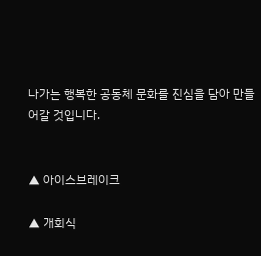나가는 행복한 공동체 문화를 진심을 담아 만들어갈 것입니다.


▲ 아이스브레이크

▲ 개회식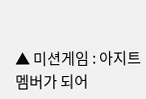▲ 미션게임 : 아지트 멤버가 되어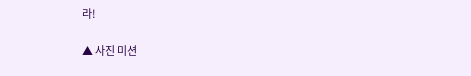라!

▲ 사진 미션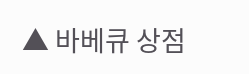▲ 바베큐 상점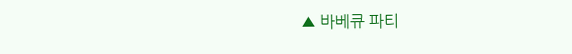▲ 바베큐 파티